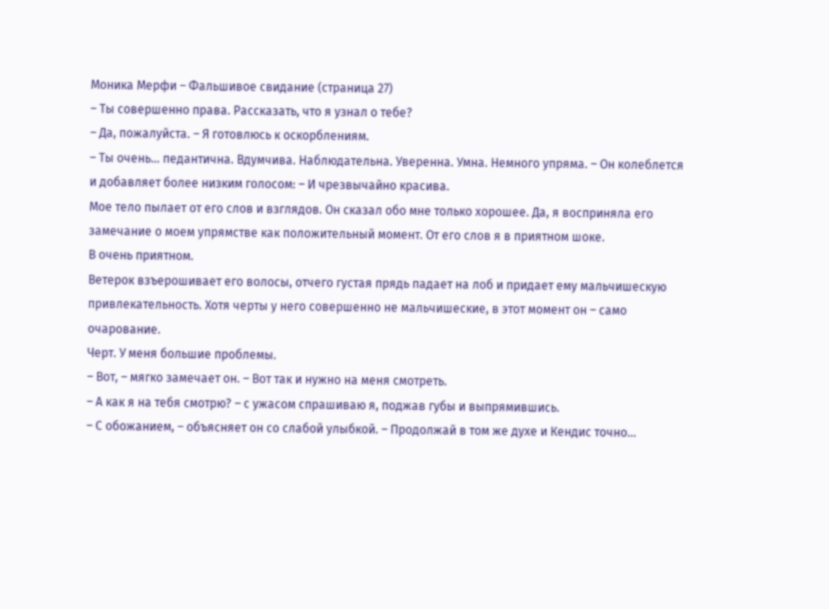Моника Мерфи – Фальшивое свидание (страница 27)
– Ты совершенно права. Рассказать, что я узнал о тебе?
– Да, пожалуйста. – Я готовлюсь к оскорблениям.
– Ты очень… педантична. Вдумчива. Наблюдательна. Уверенна. Умна. Немного упряма. – Он колеблется и добавляет более низким голосом: – И чрезвычайно красива.
Мое тело пылает от его слов и взглядов. Он сказал обо мне только хорошее. Да, я восприняла его замечание о моем упрямстве как положительный момент. От его слов я в приятном шоке.
В очень приятном.
Ветерок взъерошивает его волосы, отчего густая прядь падает на лоб и придает ему мальчишескую привлекательность. Хотя черты у него совершенно не мальчишеские, в этот момент он – само очарование.
Черт. У меня большие проблемы.
– Вот, – мягко замечает он. – Вот так и нужно на меня смотреть.
– А как я на тебя смотрю? – с ужасом спрашиваю я, поджав губы и выпрямившись.
– С обожанием, – объясняет он со слабой улыбкой. – Продолжай в том же духе и Кендис точно…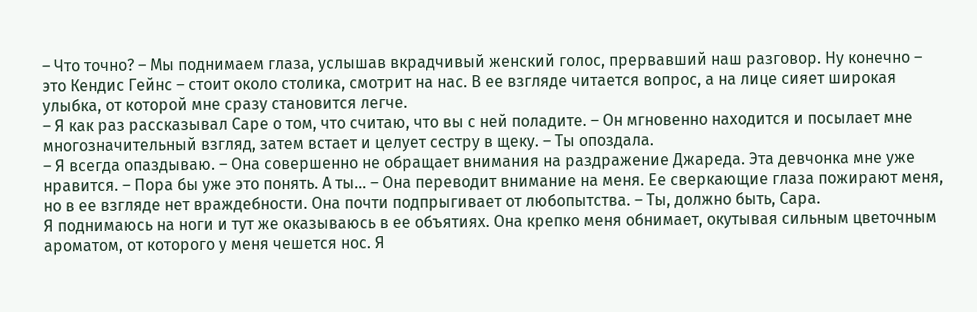– Что точно? – Мы поднимаем глаза, услышав вкрадчивый женский голос, прервавший наш разговор. Ну конечно – это Кендис Гейнс – стоит около столика, смотрит на нас. В ее взгляде читается вопрос, а на лице сияет широкая улыбка, от которой мне сразу становится легче.
– Я как раз рассказывал Саре о том, что считаю, что вы с ней поладите. – Он мгновенно находится и посылает мне многозначительный взгляд, затем встает и целует сестру в щеку. – Ты опоздала.
– Я всегда опаздываю. – Она совершенно не обращает внимания на раздражение Джареда. Эта девчонка мне уже нравится. – Пора бы уже это понять. А ты… – Она переводит внимание на меня. Ее сверкающие глаза пожирают меня, но в ее взгляде нет враждебности. Она почти подпрыгивает от любопытства. – Ты, должно быть, Сара.
Я поднимаюсь на ноги и тут же оказываюсь в ее объятиях. Она крепко меня обнимает, окутывая сильным цветочным ароматом, от которого у меня чешется нос. Я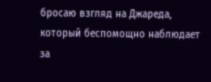бросаю взгляд на Джареда, который беспомощно наблюдает за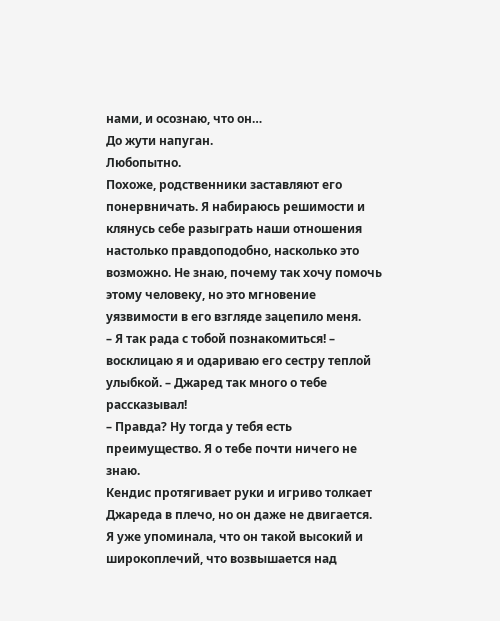нами, и осознаю, что он…
До жути напуган.
Любопытно.
Похоже, родственники заставляют его понервничать. Я набираюсь решимости и клянусь себе разыграть наши отношения настолько правдоподобно, насколько это возможно. Не знаю, почему так хочу помочь этому человеку, но это мгновение уязвимости в его взгляде зацепило меня.
– Я так рада с тобой познакомиться! – восклицаю я и одариваю его сестру теплой улыбкой. – Джаред так много о тебе рассказывал!
– Правда? Ну тогда у тебя есть преимущество. Я о тебе почти ничего не знаю.
Кендис протягивает руки и игриво толкает Джареда в плечо, но он даже не двигается.
Я уже упоминала, что он такой высокий и широкоплечий, что возвышается над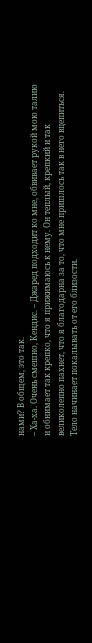нами? В общем, это так.
– Ха-ха. Очень смешно, Кендис. – Джаред подходит ко мне, обвивает рукой мою талию и обнимает так крепко, что я прижимаюсь к нему. Он теплый, крепкий и так великолепно пахнет, что я благодарна за то, что мне пришлось так в него вцепиться. Тело начинает покалывать от его близости.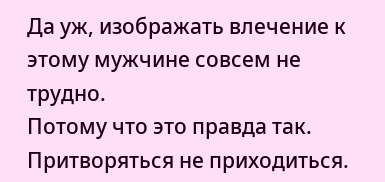Да уж, изображать влечение к этому мужчине совсем не трудно.
Потому что это правда так. Притворяться не приходиться.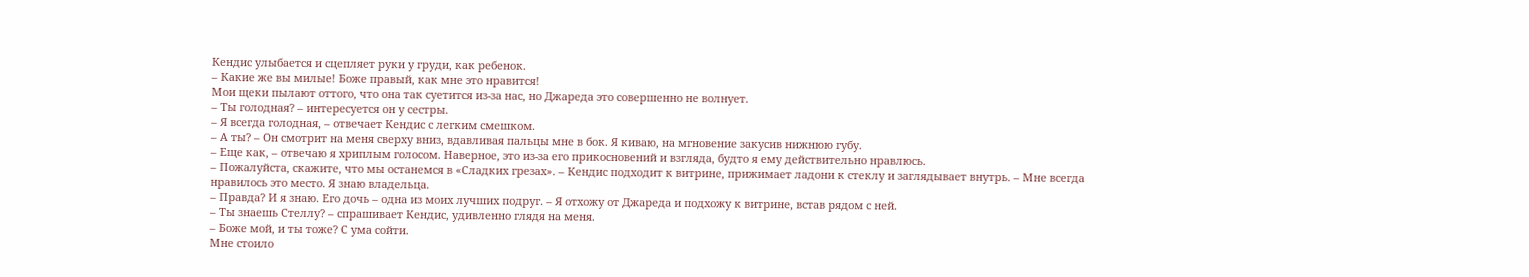Кендис улыбается и сцепляет руки у груди, как ребенок.
– Какие же вы милые! Боже правый, как мне это нравится!
Мои щеки пылают оттого, что она так суетится из-за нас, но Джареда это совершенно не волнует.
– Ты голодная? – интересуется он у сестры.
– Я всегда голодная, – отвечает Кендис с легким смешком.
– А ты? – Он смотрит на меня сверху вниз, вдавливая пальцы мне в бок. Я киваю, на мгновение закусив нижнюю губу.
– Еще как, – отвечаю я хриплым голосом. Наверное, это из-за его прикосновений и взгляда, будто я ему действительно нравлюсь.
– Пожалуйста, скажите, что мы останемся в «Сладких грезах». – Кендис подходит к витрине, прижимает ладони к стеклу и заглядывает внутрь. – Мне всегда нравилось это место. Я знаю владельца.
– Правда? И я знаю. Его дочь – одна из моих лучших подруг. – Я отхожу от Джареда и подхожу к витрине, встав рядом с ней.
– Ты знаешь Стеллу? – спрашивает Кендис, удивленно глядя на меня.
– Боже мой, и ты тоже? С ума сойти.
Мне стоило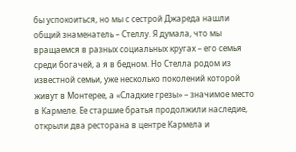бы успокоиться, но мы с сестрой Джареда нашли общий знаменатель – Стеллу. Я думала, что мы вращаемся в разных социальных кругах – его семья среди богачей, а я в бедном. Но Стелла родом из известной семьи, уже несколько поколений которой живут в Монтерее, а «Сладкие грезы» – значимое место в Кармеле. Ее старшие братья продолжили наследие, открыли два ресторана в центре Кармела и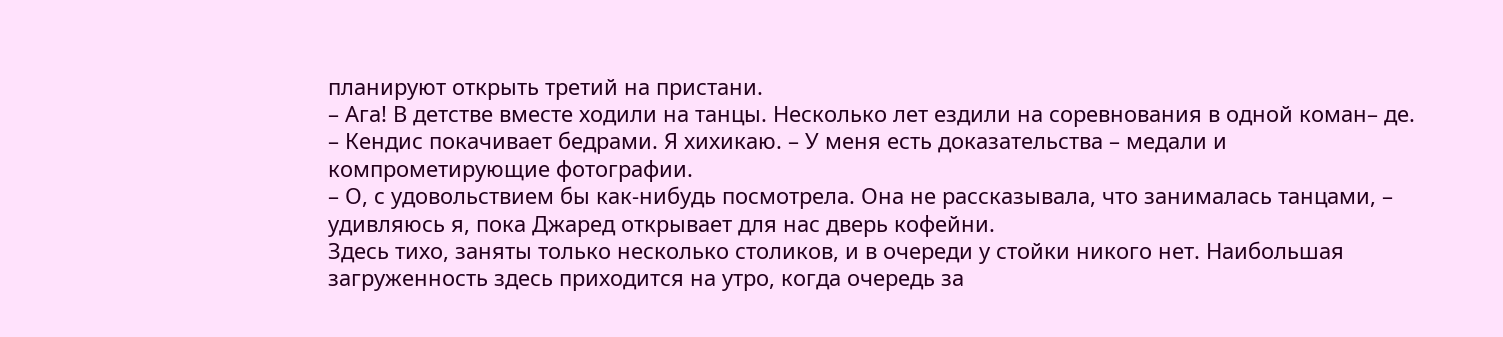планируют открыть третий на пристани.
– Ага! В детстве вместе ходили на танцы. Несколько лет ездили на соревнования в одной коман– де. – Кендис покачивает бедрами. Я хихикаю. – У меня есть доказательства – медали и компрометирующие фотографии.
– О, с удовольствием бы как-нибудь посмотрела. Она не рассказывала, что занималась танцами, – удивляюсь я, пока Джаред открывает для нас дверь кофейни.
Здесь тихо, заняты только несколько столиков, и в очереди у стойки никого нет. Наибольшая загруженность здесь приходится на утро, когда очередь за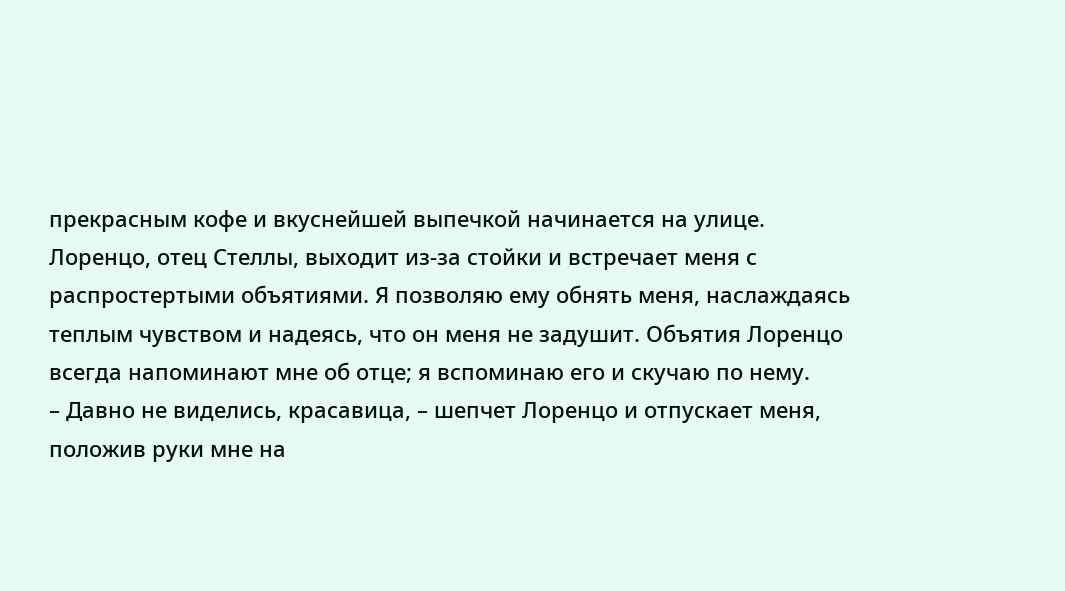прекрасным кофе и вкуснейшей выпечкой начинается на улице. Лоренцо, отец Стеллы, выходит из-за стойки и встречает меня с распростертыми объятиями. Я позволяю ему обнять меня, наслаждаясь теплым чувством и надеясь, что он меня не задушит. Объятия Лоренцо всегда напоминают мне об отце; я вспоминаю его и скучаю по нему.
– Давно не виделись, красавица, – шепчет Лоренцо и отпускает меня, положив руки мне на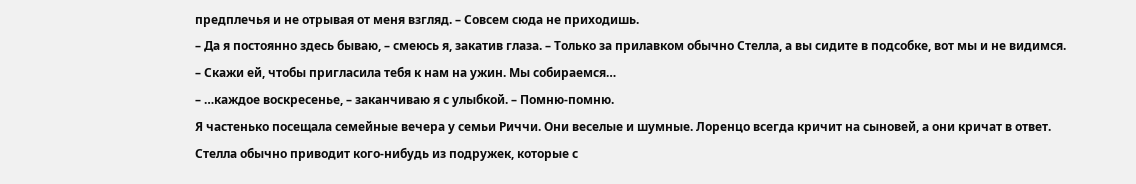предплечья и не отрывая от меня взгляд. – Совсем сюда не приходишь.
– Да я постоянно здесь бываю, – смеюсь я, закатив глаза. – Только за прилавком обычно Стелла, а вы сидите в подсобке, вот мы и не видимся.
– Скажи ей, чтобы пригласила тебя к нам на ужин. Мы собираемся…
– …каждое воскресенье, – заканчиваю я с улыбкой. – Помню-помню.
Я частенько посещала семейные вечера у семьи Риччи. Они веселые и шумные. Лоренцо всегда кричит на сыновей, а они кричат в ответ. Стелла обычно приводит кого-нибудь из подружек, которые с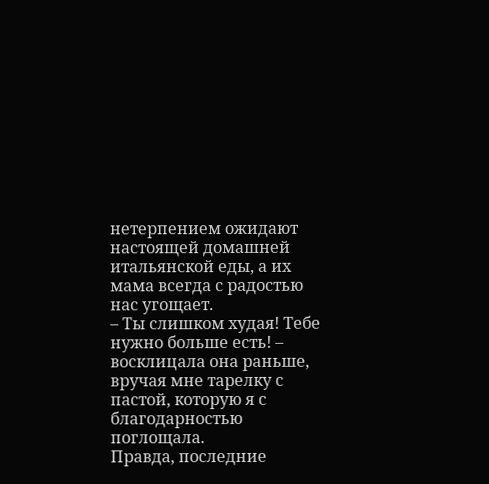нетерпением ожидают настоящей домашней итальянской еды, а их мама всегда с радостью нас угощает.
– Ты слишком худая! Тебе нужно больше есть! – восклицала она раньше, вручая мне тарелку с пастой, которую я с благодарностью поглощала.
Правда, последние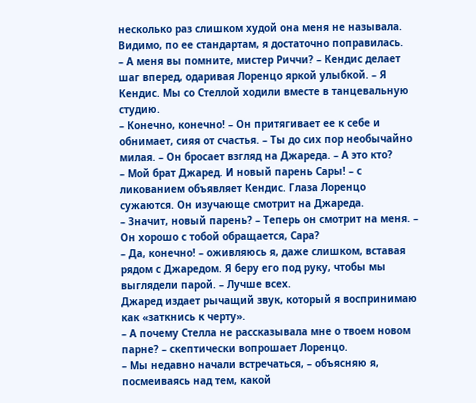несколько раз слишком худой она меня не называла. Видимо, по ее стандартам, я достаточно поправилась.
– А меня вы помните, мистер Риччи? – Кендис делает шаг вперед, одаривая Лоренцо яркой улыбкой. – Я Кендис. Мы со Стеллой ходили вместе в танцевальную студию.
– Конечно, конечно! – Он притягивает ее к себе и обнимает, сияя от счастья. – Ты до сих пор необычайно милая. – Он бросает взгляд на Джареда. – А это кто?
– Мой брат Джаред. И новый парень Сары! – с ликованием объявляет Кендис. Глаза Лоренцо сужаются. Он изучающе смотрит на Джареда.
– Значит, новый парень? – Теперь он смотрит на меня. – Он хорошо с тобой обращается, Сара?
– Да, конечно! – оживляюсь я, даже слишком, вставая рядом с Джаредом. Я беру его под руку, чтобы мы выглядели парой. – Лучше всех.
Джаред издает рычащий звук, который я воспринимаю как «заткнись к черту».
– А почему Стелла не рассказывала мне о твоем новом парне? – скептически вопрошает Лоренцо.
– Мы недавно начали встречаться, – объясняю я, посмеиваясь над тем, какой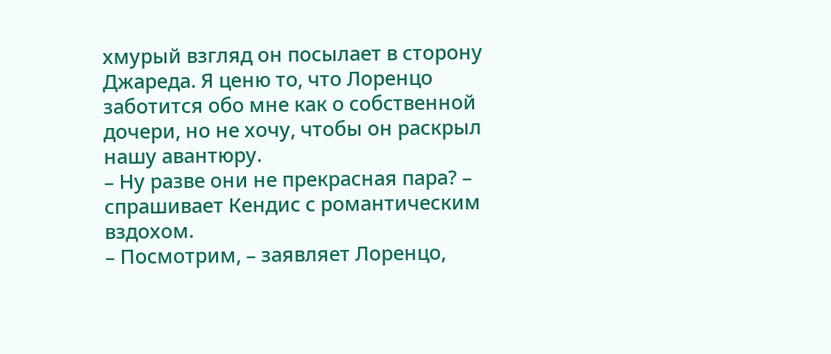хмурый взгляд он посылает в сторону Джареда. Я ценю то, что Лоренцо заботится обо мне как о собственной дочери, но не хочу, чтобы он раскрыл нашу авантюру.
– Ну разве они не прекрасная пара? – спрашивает Кендис с романтическим вздохом.
– Посмотрим, – заявляет Лоренцо,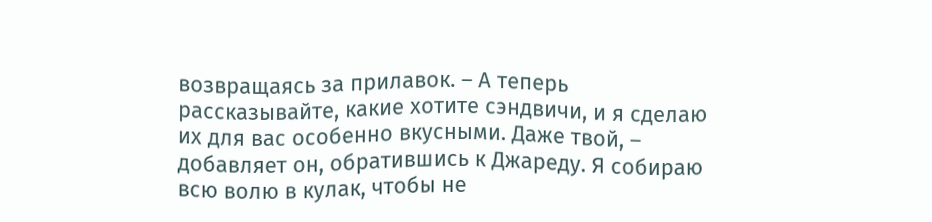возвращаясь за прилавок. – А теперь рассказывайте, какие хотите сэндвичи, и я сделаю их для вас особенно вкусными. Даже твой, – добавляет он, обратившись к Джареду. Я собираю всю волю в кулак, чтобы не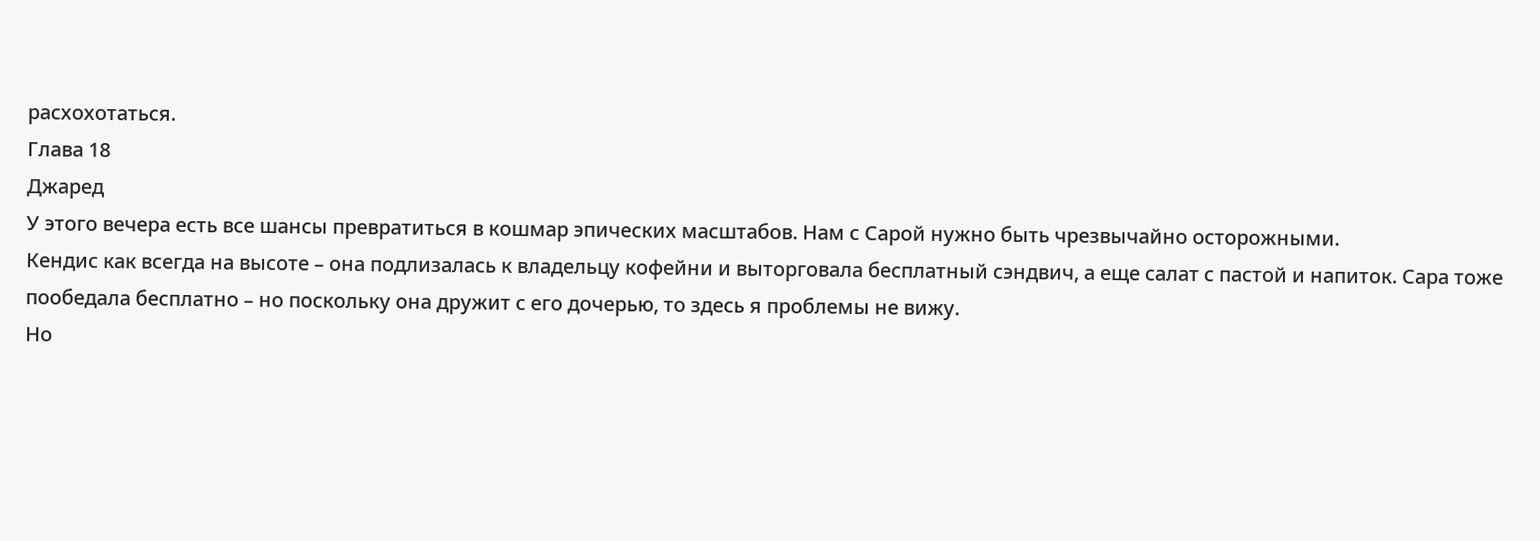расхохотаться.
Глава 18
Джаред
У этого вечера есть все шансы превратиться в кошмар эпических масштабов. Нам с Сарой нужно быть чрезвычайно осторожными.
Кендис как всегда на высоте – она подлизалась к владельцу кофейни и выторговала бесплатный сэндвич, а еще салат с пастой и напиток. Сара тоже пообедала бесплатно – но поскольку она дружит с его дочерью, то здесь я проблемы не вижу.
Но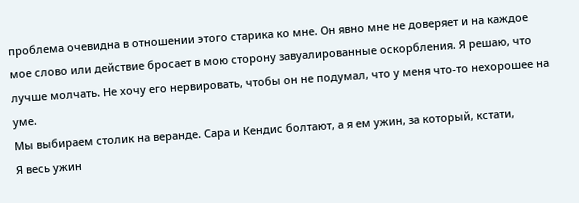проблема очевидна в отношении этого старика ко мне. Он явно мне не доверяет и на каждое мое слово или действие бросает в мою сторону завуалированные оскорбления. Я решаю, что лучше молчать. Не хочу его нервировать, чтобы он не подумал, что у меня что-то нехорошее на уме.
Мы выбираем столик на веранде. Сара и Кендис болтают, а я ем ужин, за который, кстати,
Я весь ужин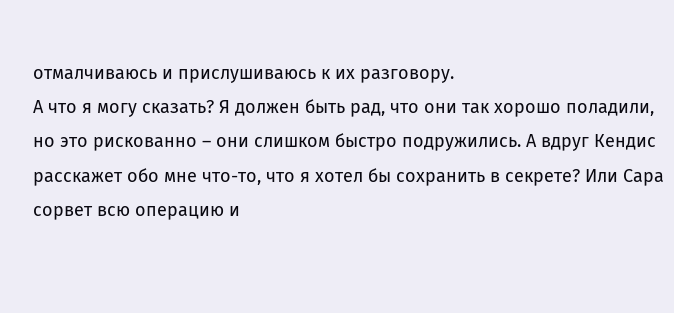отмалчиваюсь и прислушиваюсь к их разговору.
А что я могу сказать? Я должен быть рад, что они так хорошо поладили, но это рискованно – они слишком быстро подружились. А вдруг Кендис расскажет обо мне что-то, что я хотел бы сохранить в секрете? Или Сара сорвет всю операцию и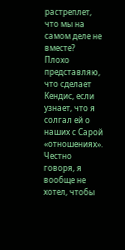растреплет, что мы на самом деле не вместе?
Плохо представляю, что сделает Кендис, если узнает, что я солгал ей о наших с Сарой «отношениях».
Честно говоря, я вообще не хотел, чтобы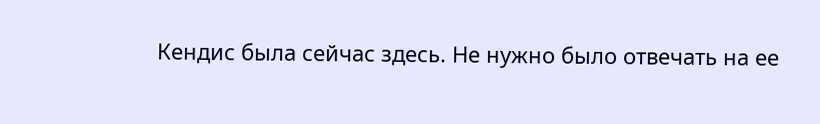Кендис была сейчас здесь. Не нужно было отвечать на ее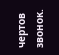чертов звонок.